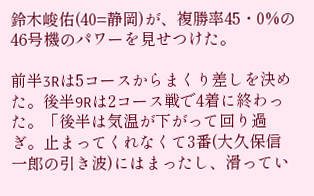鈴木峻佑(40=静岡)が、複勝率45・0%の46号機のパワーを見せつけた。

前半3Rは5コースからまくり差しを決めた。後半9Rは2コース戦で4着に終わった。「後半は気温が下がって回り過ぎ。止まってくれなくて3番(大久保信一郎の引き波)にはまったし、滑ってい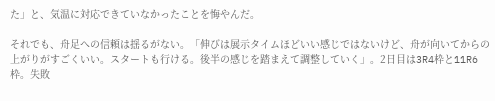た」と、気温に対応できていなかったことを悔やんだ。

それでも、舟足への信頼は揺るがない。「伸びは展示タイムほどいい感じではないけど、舟が向いてからの上がりがすごくいい。スタートも行ける。後半の感じを踏まえて調整していく」。2日目は3R4枠と11R6枠。失敗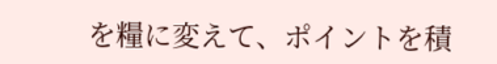を糧に変えて、ポイントを積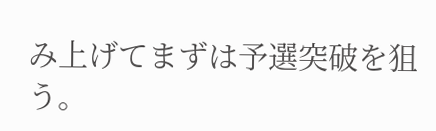み上げてまずは予選突破を狙う。